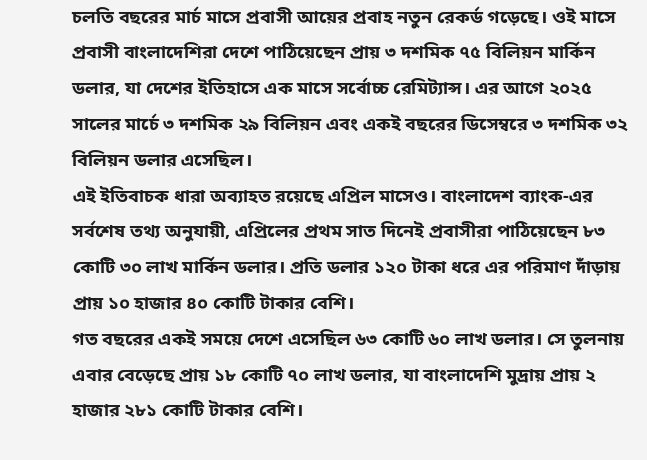চলতি বছরের মার্চ মাসে প্রবাসী আয়ের প্রবাহ নতুন রেকর্ড গড়েছে। ওই মাসে প্রবাসী বাংলাদেশিরা দেশে পাঠিয়েছেন প্রায় ৩ দশমিক ৭৫ বিলিয়ন মার্কিন ডলার, যা দেশের ইতিহাসে এক মাসে সর্বোচ্চ রেমিট্যান্স। এর আগে ২০২৫ সালের মার্চে ৩ দশমিক ২৯ বিলিয়ন এবং একই বছরের ডিসেম্বরে ৩ দশমিক ৩২ বিলিয়ন ডলার এসেছিল।
এই ইতিবাচক ধারা অব্যাহত রয়েছে এপ্রিল মাসেও। বাংলাদেশ ব্যাংক-এর সর্বশেষ তথ্য অনুযায়ী, এপ্রিলের প্রথম সাত দিনেই প্রবাসীরা পাঠিয়েছেন ৮৩ কোটি ৩০ লাখ মার্কিন ডলার। প্রতি ডলার ১২০ টাকা ধরে এর পরিমাণ দাঁড়ায় প্রায় ১০ হাজার ৪০ কোটি টাকার বেশি।
গত বছরের একই সময়ে দেশে এসেছিল ৬৩ কোটি ৬০ লাখ ডলার। সে তুলনায় এবার বেড়েছে প্রায় ১৮ কোটি ৭০ লাখ ডলার, যা বাংলাদেশি মুদ্রায় প্রায় ২ হাজার ২৮১ কোটি টাকার বেশি।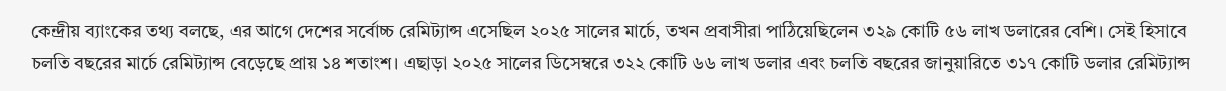কেন্দ্রীয় ব্যাংকের তথ্য বলছে, এর আগে দেশের সর্বোচ্চ রেমিট্যান্স এসেছিল ২০২৫ সালের মার্চে, তখন প্রবাসীরা পাঠিয়েছিলেন ৩২৯ কোটি ৫৬ লাখ ডলারের বেশি। সেই হিসাবে চলতি বছরের মার্চে রেমিট্যান্স বেড়েছে প্রায় ১৪ শতাংশ। এছাড়া ২০২৫ সালের ডিসেম্বরে ৩২২ কোটি ৬৬ লাখ ডলার এবং চলতি বছরের জানুয়ারিতে ৩১৭ কোটি ডলার রেমিট্যান্স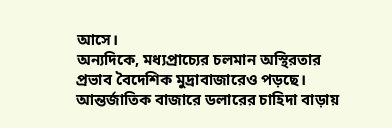আসে।
অন্যদিকে, মধ্যপ্রাচ্যের চলমান অস্থিরতার প্রভাব বৈদেশিক মুদ্রাবাজারেও পড়ছে। আন্তর্জাতিক বাজারে ডলারের চাহিদা বাড়ায়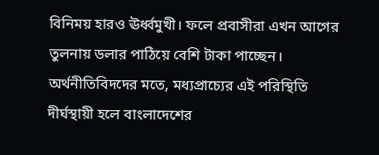বিনিময় হারও ঊর্ধ্বমুখী। ফলে প্রবাসীরা এখন আগের তুলনায় ডলার পাঠিয়ে বেশি টাকা পাচ্ছেন।
অর্থনীতিবিদদের মতে, মধ্যপ্রাচ্যের এই পরিস্থিতি দীর্ঘস্থায়ী হলে বাংলাদেশের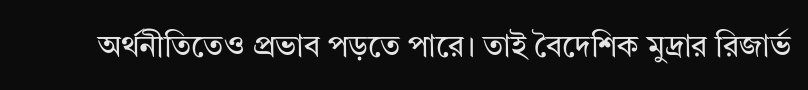অর্থনীতিতেও প্রভাব পড়তে পারে। তাই বৈদেশিক মুদ্রার রিজার্ভ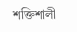শক্তিশালী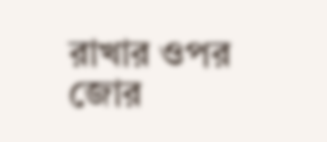রাখার ওপর জোর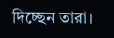দিচ্ছেন তারা।